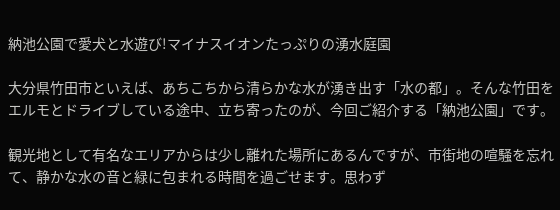納池公園で愛犬と水遊び!マイナスイオンたっぷりの湧水庭園

大分県竹田市といえば、あちこちから清らかな水が湧き出す「水の都」。そんな竹田をエルモとドライブしている途中、立ち寄ったのが、今回ご紹介する「納池公園」です。

観光地として有名なエリアからは少し離れた場所にあるんですが、市街地の喧騒を忘れて、静かな水の音と緑に包まれる時間を過ごせます。思わず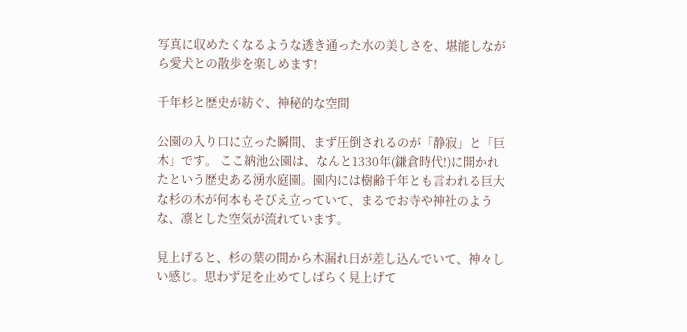写真に収めたくなるような透き通った水の美しさを、堪能しながら愛犬との散歩を楽しめます!

千年杉と歴史が紡ぐ、神秘的な空間

公園の入り口に立った瞬間、まず圧倒されるのが「静寂」と「巨木」です。 ここ納池公園は、なんと1330年(鎌倉時代!)に開かれたという歴史ある湧水庭園。園内には樹齢千年とも言われる巨大な杉の木が何本もそびえ立っていて、まるでお寺や神社のような、凛とした空気が流れています。

見上げると、杉の葉の間から木漏れ日が差し込んでいて、神々しい感じ。思わず足を止めてしばらく見上げて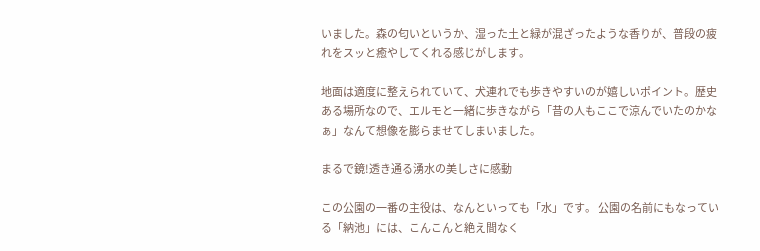いました。森の匂いというか、湿った土と緑が混ざったような香りが、普段の疲れをスッと癒やしてくれる感じがします。

地面は適度に整えられていて、犬連れでも歩きやすいのが嬉しいポイント。歴史ある場所なので、エルモと一緒に歩きながら「昔の人もここで涼んでいたのかなぁ」なんて想像を膨らませてしまいました。

まるで鏡!透き通る湧水の美しさに感動

この公園の一番の主役は、なんといっても「水」です。 公園の名前にもなっている「納池」には、こんこんと絶え間なく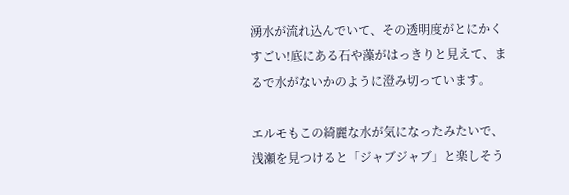湧水が流れ込んでいて、その透明度がとにかくすごい!底にある石や藻がはっきりと見えて、まるで水がないかのように澄み切っています。

エルモもこの綺麗な水が気になったみたいで、浅瀬を見つけると「ジャブジャブ」と楽しそう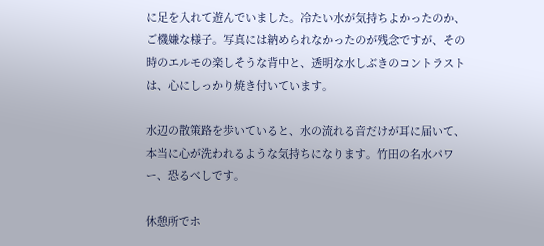に足を入れて遊んでいました。冷たい水が気持ちよかったのか、ご機嫌な様子。写真には納められなかったのが残念ですが、その時のエルモの楽しそうな背中と、透明な水しぶきのコントラストは、心にしっかり焼き付いています。

水辺の散策路を歩いていると、水の流れる音だけが耳に届いて、本当に心が洗われるような気持ちになります。竹田の名水パワー、恐るべしです。

休憩所でホ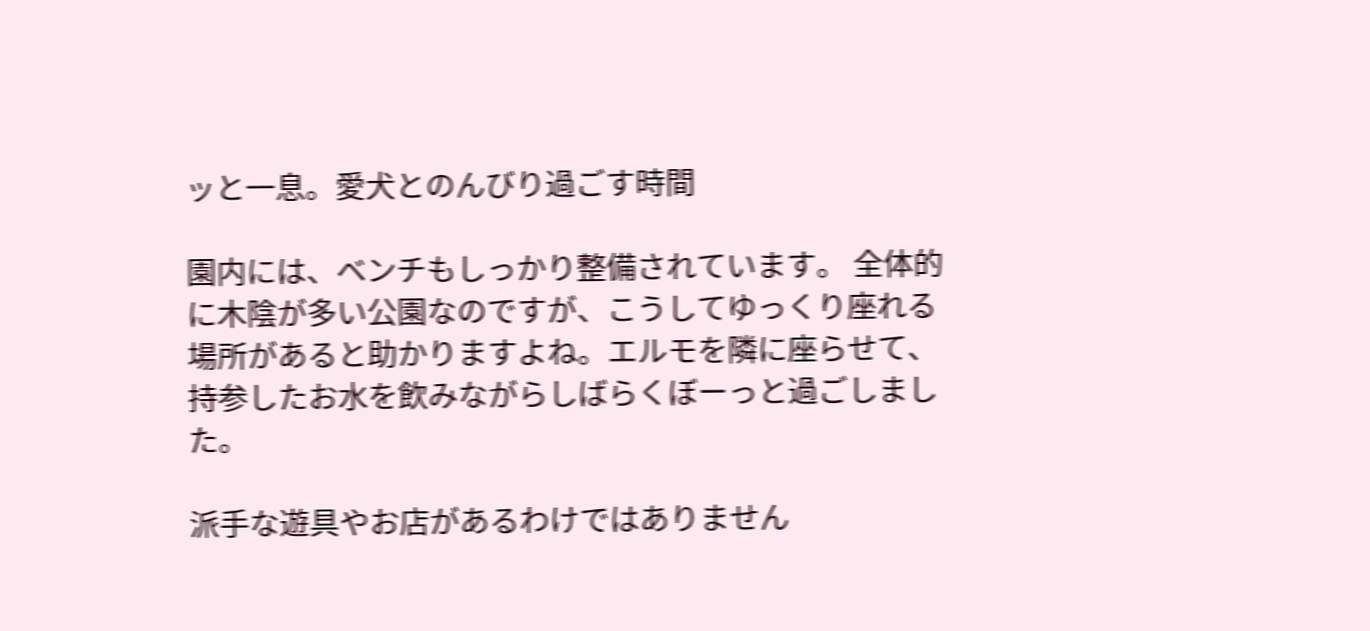ッと一息。愛犬とのんびり過ごす時間

園内には、ベンチもしっかり整備されています。 全体的に木陰が多い公園なのですが、こうしてゆっくり座れる場所があると助かりますよね。エルモを隣に座らせて、持参したお水を飲みながらしばらくぼーっと過ごしました。

派手な遊具やお店があるわけではありません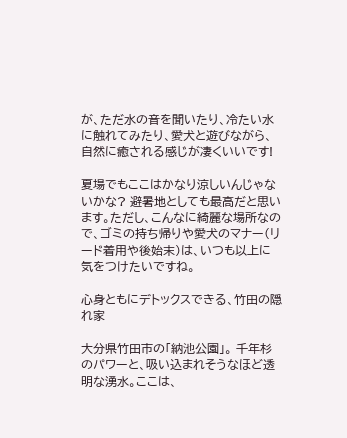が、ただ水の音を聞いたり、冷たい水に触れてみたり、愛犬と遊びながら、自然に癒される感じが凄くいいです!

夏場でもここはかなり涼しいんじゃないかな? 避暑地としても最高だと思います。ただし、こんなに綺麗な場所なので、ゴミの持ち帰りや愛犬のマナー(リード着用や後始末)は、いつも以上に気をつけたいですね。

心身ともにデトックスできる、竹田の隠れ家

大分県竹田市の「納池公園」。 千年杉のパワーと、吸い込まれそうなほど透明な湧水。ここは、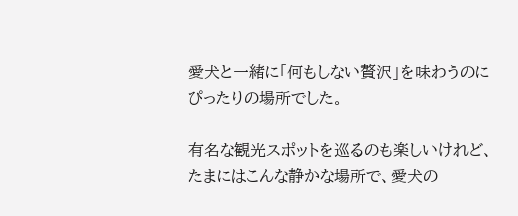愛犬と一緒に「何もしない贅沢」を味わうのにぴったりの場所でした。

有名な観光スポットを巡るのも楽しいけれど、たまにはこんな静かな場所で、愛犬の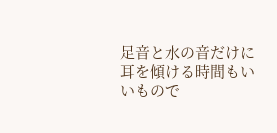足音と水の音だけに耳を傾ける時間もいいもので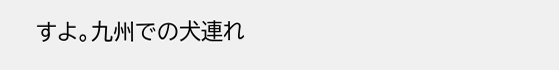すよ。九州での犬連れ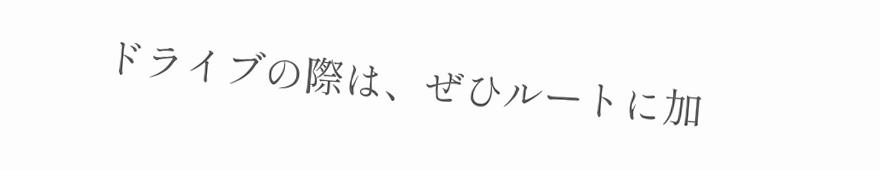ドライブの際は、ぜひルートに加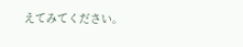えてみてください。